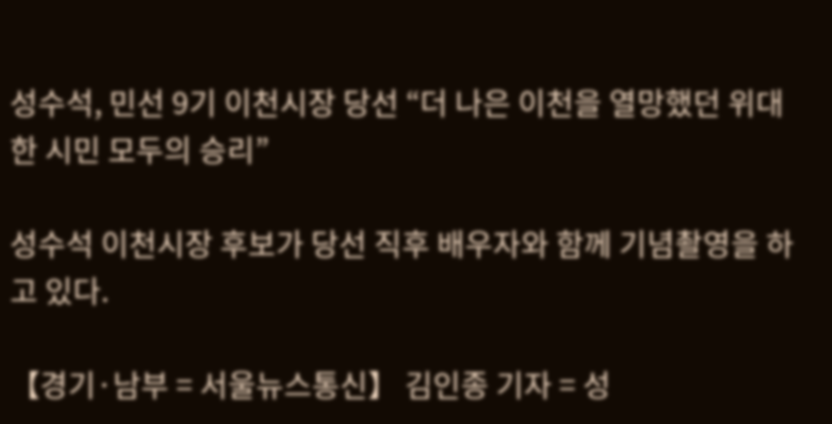성수석, 민선 9기 이천시장 당선 “더 나은 이천을 열망했던 위대한 시민 모두의 승리”

성수석 이천시장 후보가 당선 직후 배우자와 함께 기념촬영을 하고 있다.

【경기·남부 = 서울뉴스통신】 김인종 기자 = 성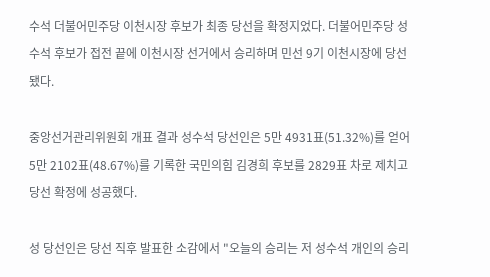수석 더불어민주당 이천시장 후보가 최종 당선을 확정지었다. 더불어민주당 성수석 후보가 접전 끝에 이천시장 선거에서 승리하며 민선 9기 이천시장에 당선됐다.

중앙선거관리위원회 개표 결과 성수석 당선인은 5만 4931표(51.32%)를 얻어 5만 2102표(48.67%)를 기록한 국민의힘 김경희 후보를 2829표 차로 제치고 당선 확정에 성공했다.

성 당선인은 당선 직후 발표한 소감에서 "오늘의 승리는 저 성수석 개인의 승리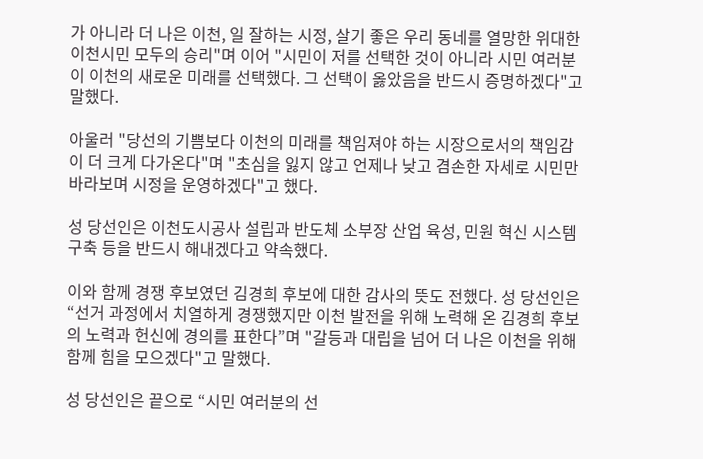가 아니라 더 나은 이천, 일 잘하는 시정, 살기 좋은 우리 동네를 열망한 위대한 이천시민 모두의 승리"며 이어 "시민이 저를 선택한 것이 아니라 시민 여러분이 이천의 새로운 미래를 선택했다. 그 선택이 옳았음을 반드시 증명하겠다"고 말했다.

아울러 "당선의 기쁨보다 이천의 미래를 책임져야 하는 시장으로서의 책임감이 더 크게 다가온다"며 "초심을 잃지 않고 언제나 낮고 겸손한 자세로 시민만 바라보며 시정을 운영하겠다"고 했다.

성 당선인은 이천도시공사 설립과 반도체 소부장 산업 육성, 민원 혁신 시스템 구축 등을 반드시 해내겠다고 약속했다.

이와 함께 경쟁 후보였던 김경희 후보에 대한 감사의 뜻도 전했다. 성 당선인은 “선거 과정에서 치열하게 경쟁했지만 이천 발전을 위해 노력해 온 김경희 후보의 노력과 헌신에 경의를 표한다”며 "갈등과 대립을 넘어 더 나은 이천을 위해 함께 힘을 모으겠다"고 말했다.

성 당선인은 끝으로 “시민 여러분의 선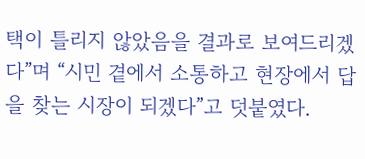택이 틀리지 않았음을 결과로 보여드리겠다”며 “시민 곁에서 소통하고 현장에서 답을 찾는 시장이 되겠다”고 덧붙였다.